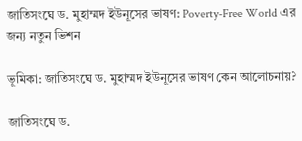জাতিসংঘে ড. মুহাম্মদ ইউনূসের ভাষণ: Poverty-Free World এর জন্য নতুন ভিশন

ভূমিকা: জাতিসংঘে ড. মুহাম্মদ ইউনূসের ভাষণ কেন আলোচনায়?

জাতিসংঘে ড.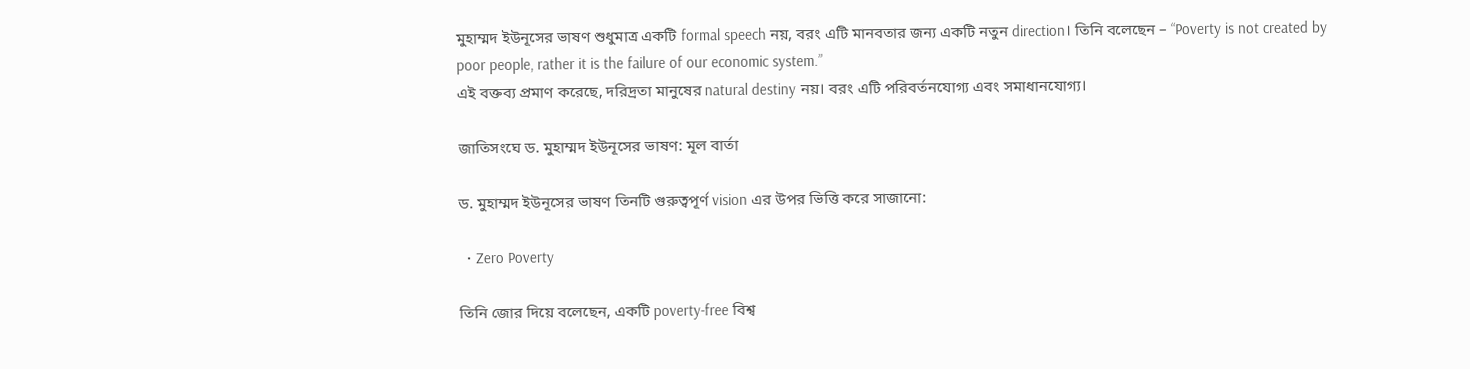মুহাম্মদ ইউনূসের ভাষণ শুধুমাত্র একটি formal speech নয়, বরং এটি মানবতার জন্য একটি নতুন direction। তিনি বলেছেন – “Poverty is not created by poor people, rather it is the failure of our economic system.”
এই বক্তব্য প্রমাণ করেছে, দরিদ্রতা মানুষের natural destiny নয়। বরং এটি পরিবর্তনযোগ্য এবং সমাধানযোগ্য।

জাতিসংঘে ড. মুহাম্মদ ইউনূসের ভাষণ: মূল বার্তা

ড. মুহাম্মদ ইউনূসের ভাষণ তিনটি গুরুত্বপূর্ণ vision এর উপর ভিত্তি করে সাজানো:

  • Zero Poverty

তিনি জোর দিয়ে বলেছেন, একটি poverty-free বিশ্ব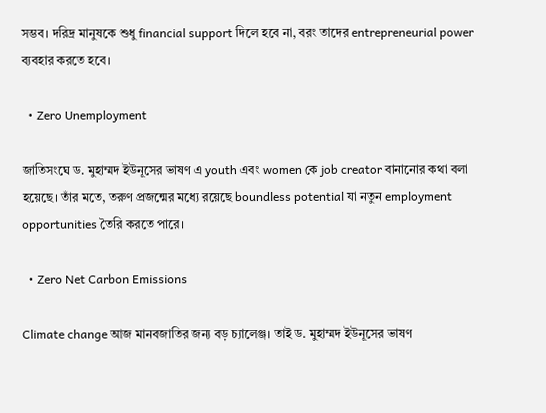সম্ভব। দরিদ্র মানুষকে শুধু financial support দিলে হবে না, বরং তাদের entrepreneurial power ব্যবহার করতে হবে।

  • Zero Unemployment

জাতিসংঘে ড. মুহাম্মদ ইউনূসের ভাষণ এ youth এবং women কে job creator বানানোর কথা বলা হয়েছে। তাঁর মতে, তরুণ প্রজন্মের মধ্যে রয়েছে boundless potential যা নতুন employment opportunities তৈরি করতে পারে।

  • Zero Net Carbon Emissions

Climate change আজ মানবজাতির জন্য বড় চ্যালেঞ্জ। তাই ড. মুহাম্মদ ইউনূসের ভাষণ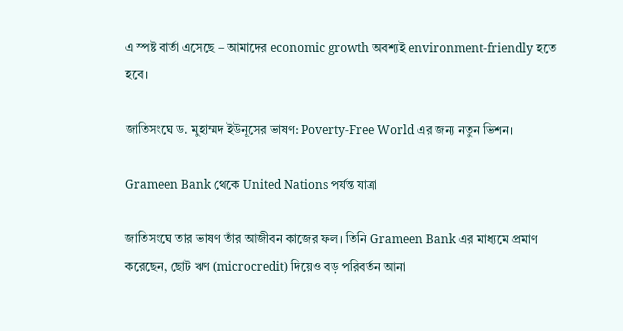এ স্পষ্ট বার্তা এসেছে – আমাদের economic growth অবশ্যই environment-friendly হতে হবে।

জাতিসংঘে ড. মুহাম্মদ ইউনূসের ভাষণ: Poverty-Free World এর জন্য নতুন ভিশন।

Grameen Bank থেকে United Nations পর্যন্ত যাত্রা

জাতিসংঘে তার ভাষণ তাঁর আজীবন কাজের ফল। তিনি Grameen Bank এর মাধ্যমে প্রমাণ করেছেন, ছোট ঋণ (microcredit) দিয়েও বড় পরিবর্তন আনা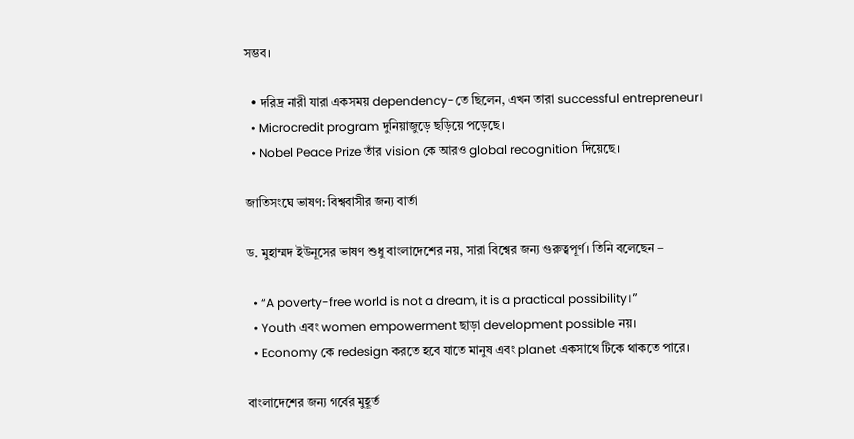সম্ভব।

  • দরিদ্র নারী যারা একসময় dependency-তে ছিলেন, এখন তারা successful entrepreneur।
  • Microcredit program দুনিয়াজুড়ে ছড়িয়ে পড়েছে।
  • Nobel Peace Prize তাঁর vision কে আরও global recognition দিয়েছে।

জাতিসংঘে ভাষণ: বিশ্ববাসীর জন্য বার্তা

ড. মুহাম্মদ ইউনূসের ভাষণ শুধু বাংলাদেশের নয়, সারা বিশ্বের জন্য গুরুত্বপূর্ণ। তিনি বলেছেন –

  • “A poverty-free world is not a dream, it is a practical possibility।”
  • Youth এবং women empowerment ছাড়া development possible নয়।
  • Economy কে redesign করতে হবে যাতে মানুষ এবং planet একসাথে টিকে থাকতে পারে।

বাংলাদেশের জন্য গর্বের মুহূর্ত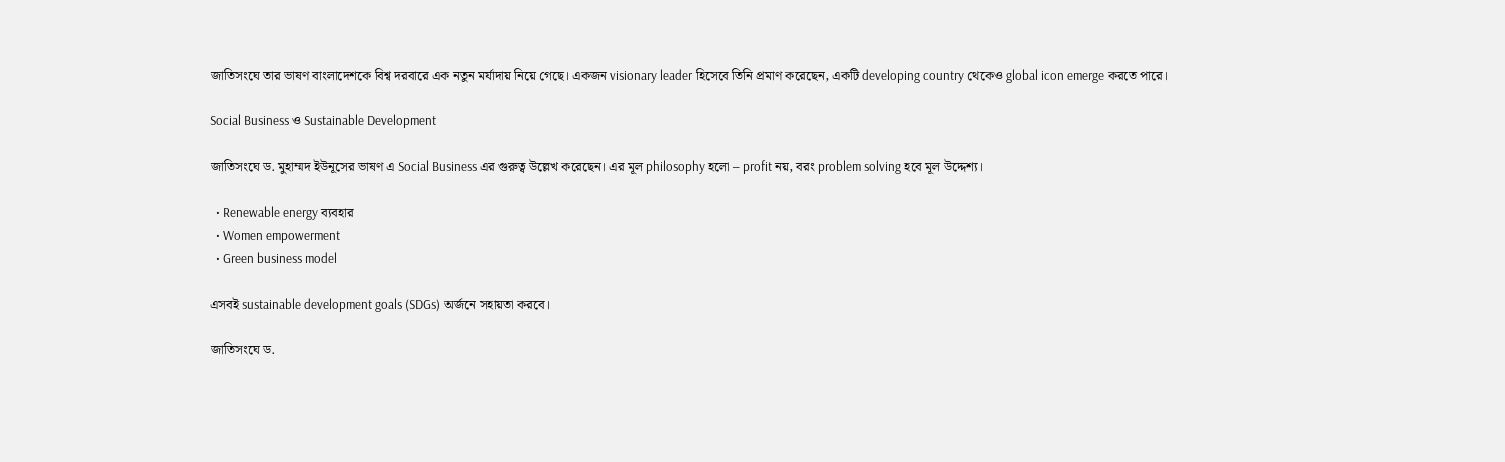জাতিসংঘে তার ভাষণ বাংলাদেশকে বিশ্ব দরবারে এক নতুন মর্যাদায় নিয়ে গেছে। একজন visionary leader হিসেবে তিনি প্রমাণ করেছেন, একটি developing country থেকেও global icon emerge করতে পারে।

Social Business ও Sustainable Development

জাতিসংঘে ড. মুহাম্মদ ইউনূসের ভাষণ এ Social Business এর গুরুত্ব উল্লেখ করেছেন। এর মূল philosophy হলো – profit নয়, বরং problem solving হবে মূল উদ্দেশ্য।

  • Renewable energy ব্যবহার
  • Women empowerment
  • Green business model

এসবই sustainable development goals (SDGs) অর্জনে সহায়তা করবে।

জাতিসংঘে ড.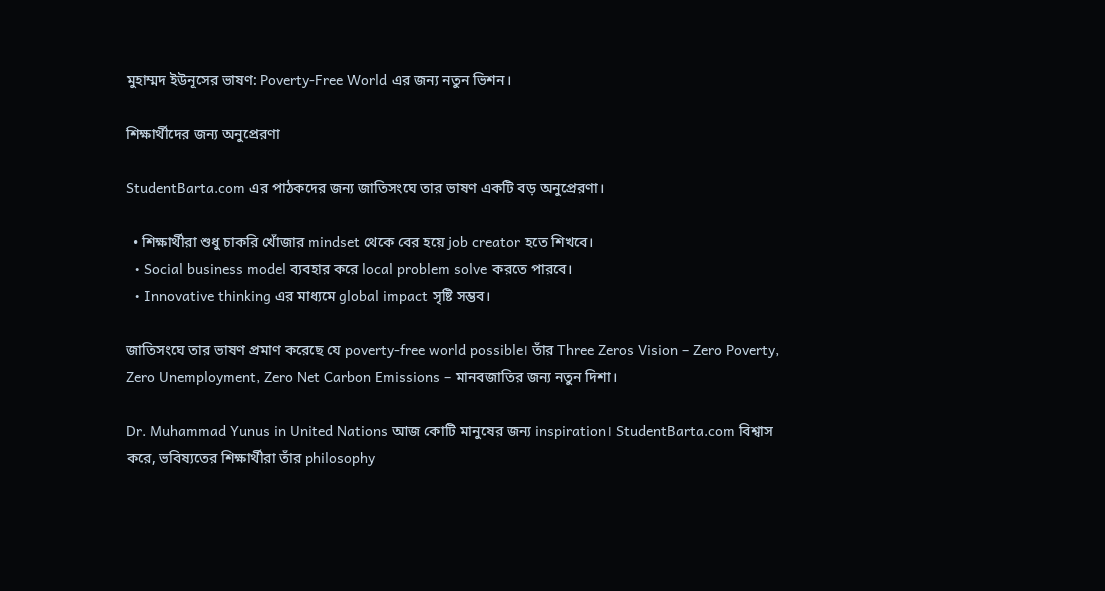মুহাম্মদ ইউনূসের ভাষণ: Poverty-Free World এর জন্য নতুন ভিশন।

শিক্ষার্থীদের জন্য অনুপ্রেরণা

StudentBarta.com এর পাঠকদের জন্য জাতিসংঘে তার ভাষণ একটি বড় অনুপ্রেরণা।

  • শিক্ষার্থীরা শুধু চাকরি খোঁজার mindset থেকে বের হয়ে job creator হতে শিখবে।
  • Social business model ব্যবহার করে local problem solve করতে পারবে।
  • Innovative thinking এর মাধ্যমে global impact সৃষ্টি সম্ভব।

জাতিসংঘে তার ভাষণ প্রমাণ করেছে যে poverty-free world possible। তাঁর Three Zeros Vision – Zero Poverty, Zero Unemployment, Zero Net Carbon Emissions – মানবজাতির জন্য নতুন দিশা।

Dr. Muhammad Yunus in United Nations আজ কোটি মানুষের জন্য inspiration। StudentBarta.com বিশ্বাস করে, ভবিষ্যতের শিক্ষার্থীরা তাঁর philosophy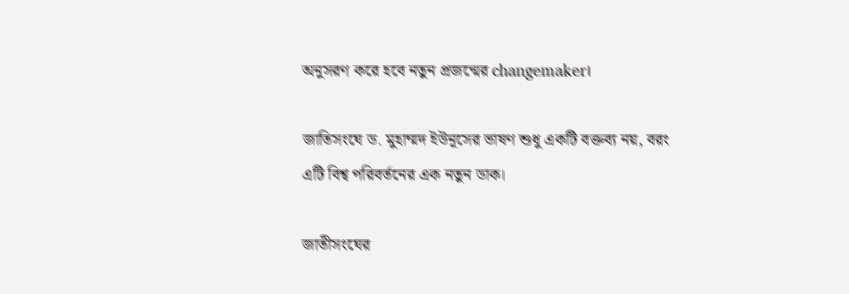অনুসরণ করে হবে নতুন প্রজন্মের changemaker।

জাতিসংঘে ড. মুহাম্মদ ইউনূসের ভাষণ শুধু একটি বক্তব্য নয়, বরং এটি বিশ্ব পরিবর্তনের এক নতুন ডাক।

জাতীসংঘের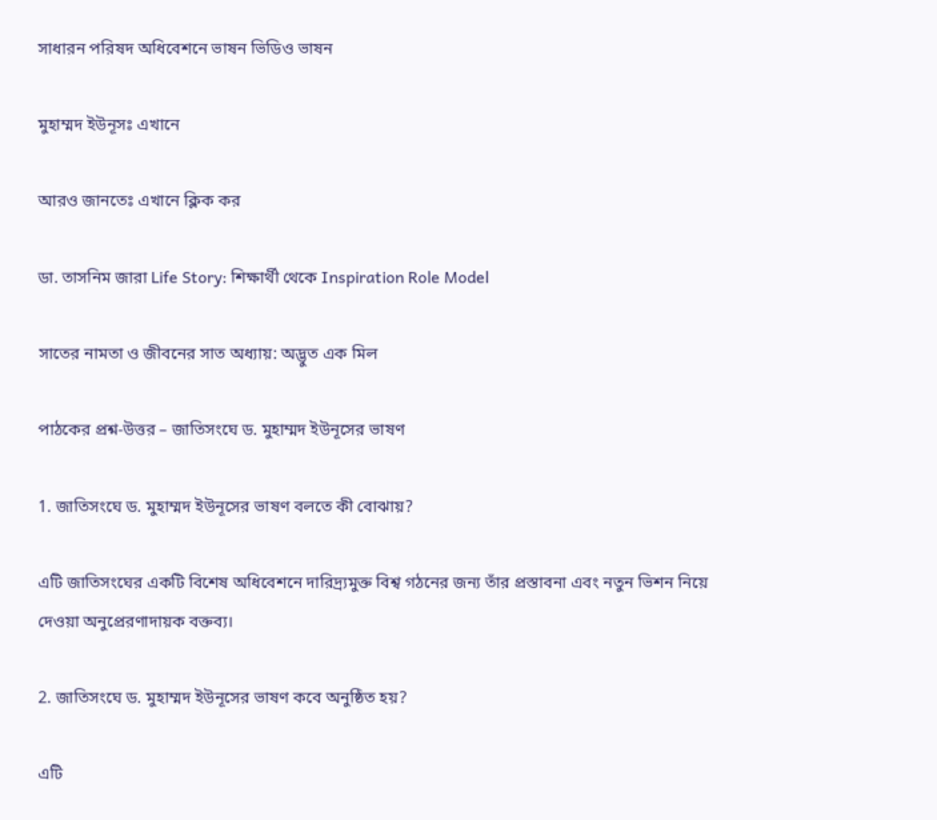সাধারন পরিষদ অধিবেশনে ভাষন ভিডিও ভাষন

মুহাম্মদ ইউনূসঃ এখানে

আরও জানতেঃ এখানে ক্লিক কর

ডা. তাসনিম জারা Life Story: শিক্ষার্থী থেকে Inspiration Role Model

সাতের নামতা ও জীবনের সাত অধ্যায়: অদ্ভুত এক মিল

পাঠকের প্রশ্ন-উত্তর – জাতিসংঘে ড. মুহাম্মদ ইউনূসের ভাষণ

1. জাতিসংঘে ড. মুহাম্মদ ইউনূসের ভাষণ বলতে কী বোঝায়?

এটি জাতিসংঘের একটি বিশেষ অধিবেশনে দারিদ্র্যমুক্ত বিশ্ব গঠনের জন্য তাঁর প্রস্তাবনা এবং নতুন ভিশন নিয়ে দেওয়া অনুপ্রেরণাদায়ক বক্তব্য।

2. জাতিসংঘে ড. মুহাম্মদ ইউনূসের ভাষণ কবে অনুষ্ঠিত হয়?

এটি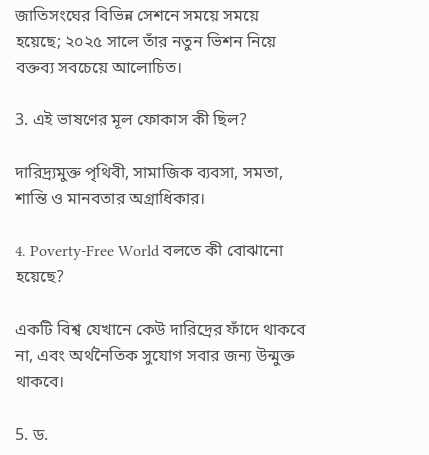জাতিসংঘের বিভিন্ন সেশনে সময়ে সময়ে হয়েছে; ২০২৫ সালে তাঁর নতুন ভিশন নিয়ে বক্তব্য সবচেয়ে আলোচিত।

3. এই ভাষণের মূল ফোকাস কী ছিল?

দারিদ্র্যমুক্ত পৃথিবী, সামাজিক ব্যবসা, সমতা, শান্তি ও মানবতার অগ্রাধিকার।

4. Poverty-Free World বলতে কী বোঝানো হয়েছে?

একটি বিশ্ব যেখানে কেউ দারিদ্রের ফাঁদে থাকবে না, এবং অর্থনৈতিক সুযোগ সবার জন্য উন্মুক্ত থাকবে।

5. ড.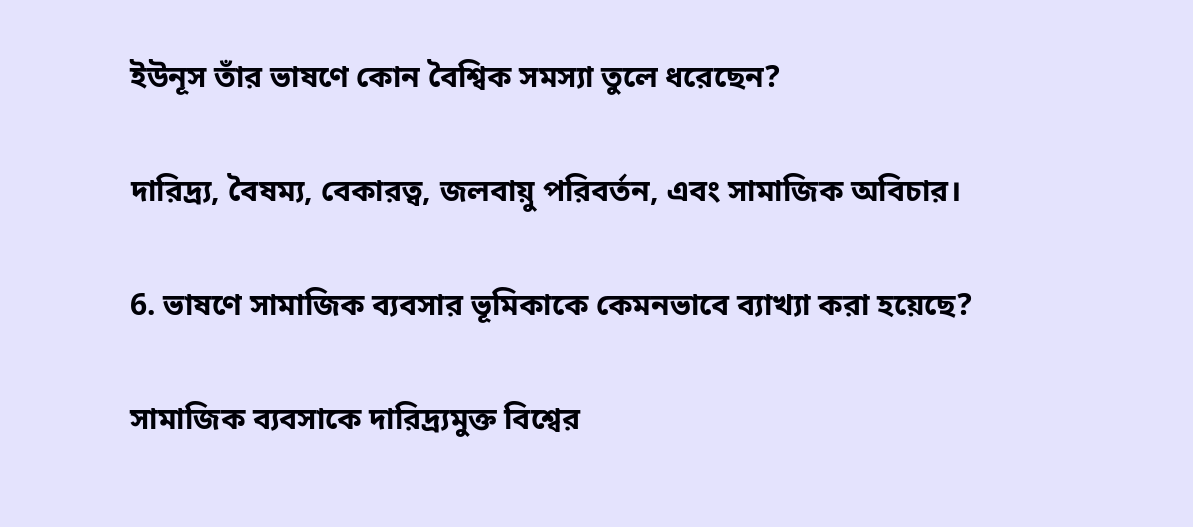ইউনূস তাঁর ভাষণে কোন বৈশ্বিক সমস্যা তুলে ধরেছেন?

দারিদ্র্য, বৈষম্য, বেকারত্ব, জলবায়ু পরিবর্তন, এবং সামাজিক অবিচার।

6. ভাষণে সামাজিক ব্যবসার ভূমিকাকে কেমনভাবে ব্যাখ্যা করা হয়েছে?

সামাজিক ব্যবসাকে দারিদ্র্যমুক্ত বিশ্বের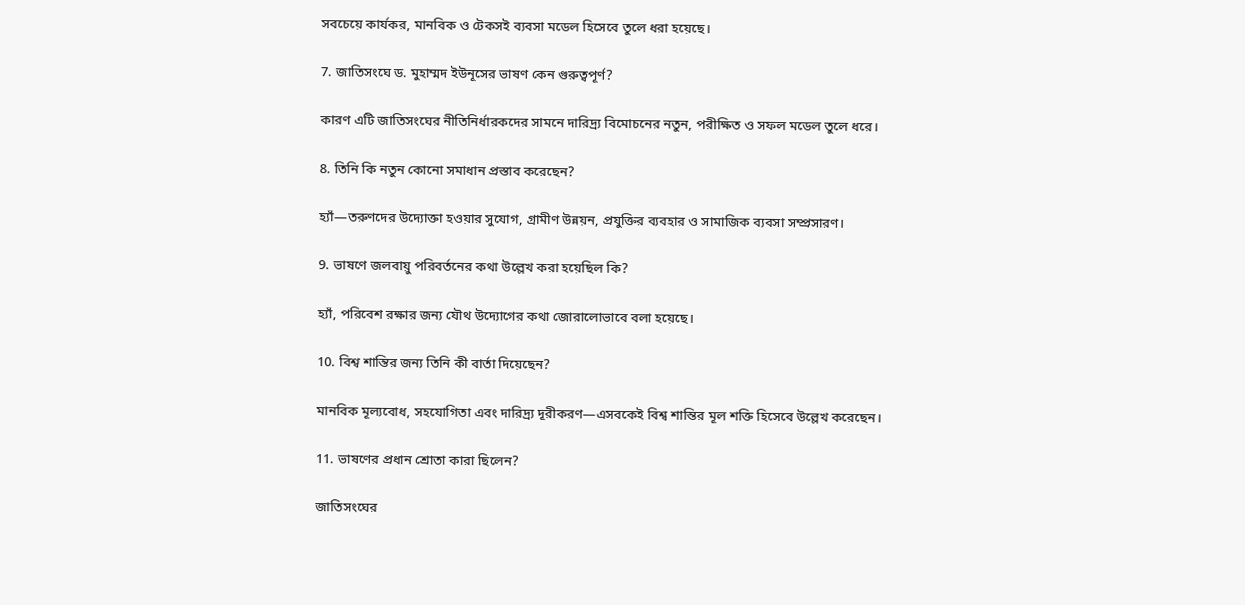সবচেয়ে কার্যকর, মানবিক ও টেকসই ব্যবসা মডেল হিসেবে তুলে ধরা হয়েছে।

7. জাতিসংঘে ড. মুহাম্মদ ইউনূসের ভাষণ কেন গুরুত্বপূর্ণ?

কারণ এটি জাতিসংঘের নীতিনির্ধারকদের সামনে দারিদ্র্য বিমোচনের নতুন, পরীক্ষিত ও সফল মডেল তুলে ধরে।

8. তিনি কি নতুন কোনো সমাধান প্রস্তাব করেছেন?

হ্যাঁ—তরুণদের উদ্যোক্তা হওয়ার সুযোগ, গ্রামীণ উন্নয়ন, প্রযুক্তির ব্যবহার ও সামাজিক ব্যবসা সম্প্রসারণ।

9. ভাষণে জলবায়ু পরিবর্তনের কথা উল্লেখ করা হয়েছিল কি?

হ্যাঁ, পরিবেশ রক্ষার জন্য যৌথ উদ্যোগের কথা জোরালোভাবে বলা হয়েছে।

10. বিশ্ব শান্তির জন্য তিনি কী বার্তা দিয়েছেন?

মানবিক মূল্যবোধ, সহযোগিতা এবং দারিদ্র্য দূরীকরণ—এসবকেই বিশ্ব শান্তির মূল শক্তি হিসেবে উল্লেখ করেছেন।

11. ভাষণের প্রধান শ্রোতা কারা ছিলেন?

জাতিসংঘের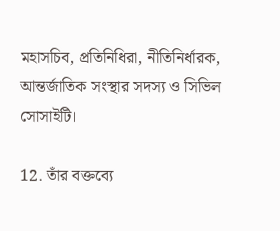মহাসচিব, প্রতিনিধিরা, নীতিনির্ধারক, আন্তর্জাতিক সংস্থার সদস্য ও সিভিল সোসাইটি।

12. তাঁর বক্তব্যে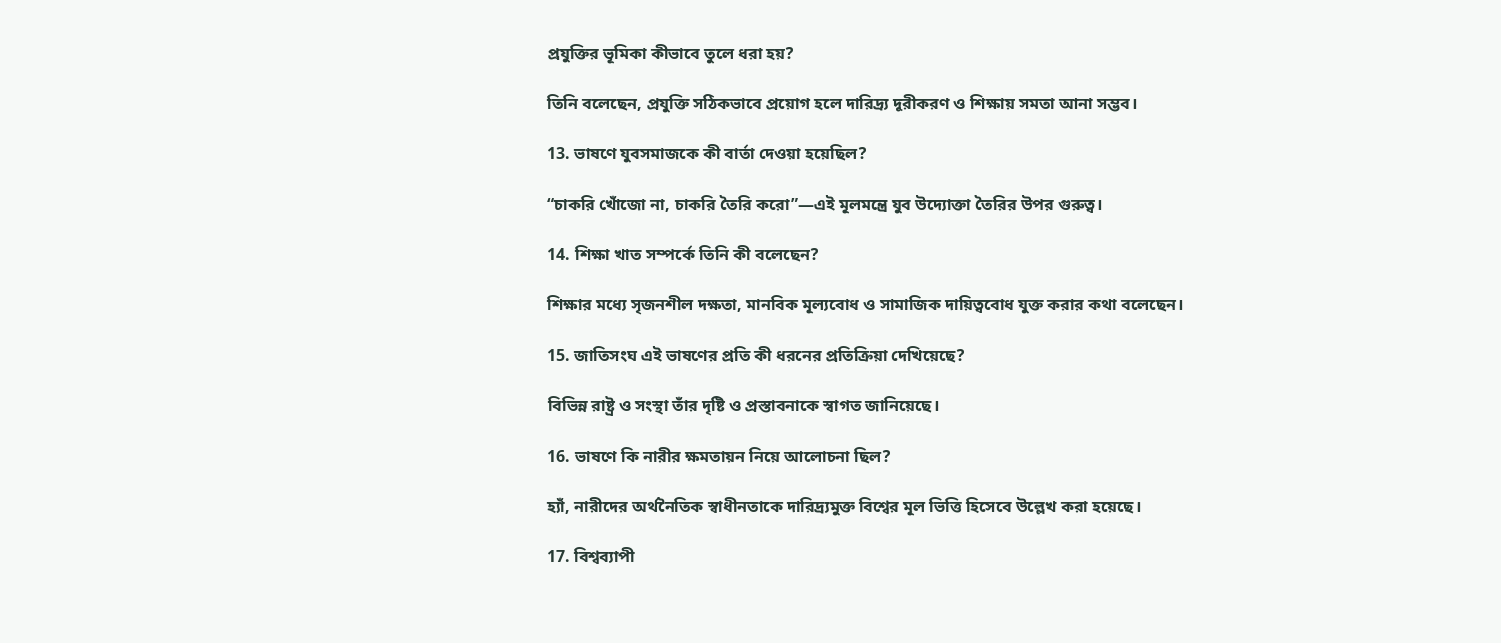প্রযুক্তির ভূমিকা কীভাবে তুলে ধরা হয়?

তিনি বলেছেন, প্রযুক্তি সঠিকভাবে প্রয়োগ হলে দারিদ্র্য দূরীকরণ ও শিক্ষায় সমতা আনা সম্ভব।

13. ভাষণে যুবসমাজকে কী বার্তা দেওয়া হয়েছিল?

“চাকরি খোঁজো না, চাকরি তৈরি করো”—এই মূলমন্ত্রে যুব উদ্যোক্তা তৈরির উপর গুরুত্ব।

14. শিক্ষা খাত সম্পর্কে তিনি কী বলেছেন?

শিক্ষার মধ্যে সৃজনশীল দক্ষতা, মানবিক মূল্যবোধ ও সামাজিক দায়িত্ববোধ যুক্ত করার কথা বলেছেন।

15. জাতিসংঘ এই ভাষণের প্রতি কী ধরনের প্রতিক্রিয়া দেখিয়েছে?

বিভিন্ন রাষ্ট্র ও সংস্থা তাঁর দৃষ্টি ও প্রস্তাবনাকে স্বাগত জানিয়েছে।

16. ভাষণে কি নারীর ক্ষমতায়ন নিয়ে আলোচনা ছিল?

হ্যাঁ, নারীদের অর্থনৈতিক স্বাধীনতাকে দারিদ্র্যমুক্ত বিশ্বের মূল ভিত্তি হিসেবে উল্লেখ করা হয়েছে।

17. বিশ্বব্যাপী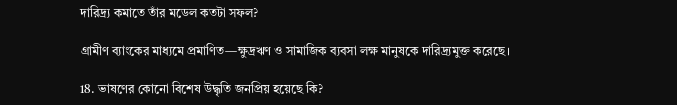দারিদ্র্য কমাতে তাঁর মডেল কতটা সফল?

গ্রামীণ ব্যাংকের মাধ্যমে প্রমাণিত—ক্ষুদ্রঋণ ও সামাজিক ব্যবসা লক্ষ মানুষকে দারিদ্র্যমুক্ত করেছে।

18. ভাষণের কোনো বিশেষ উদ্ধৃতি জনপ্রিয় হয়েছে কি?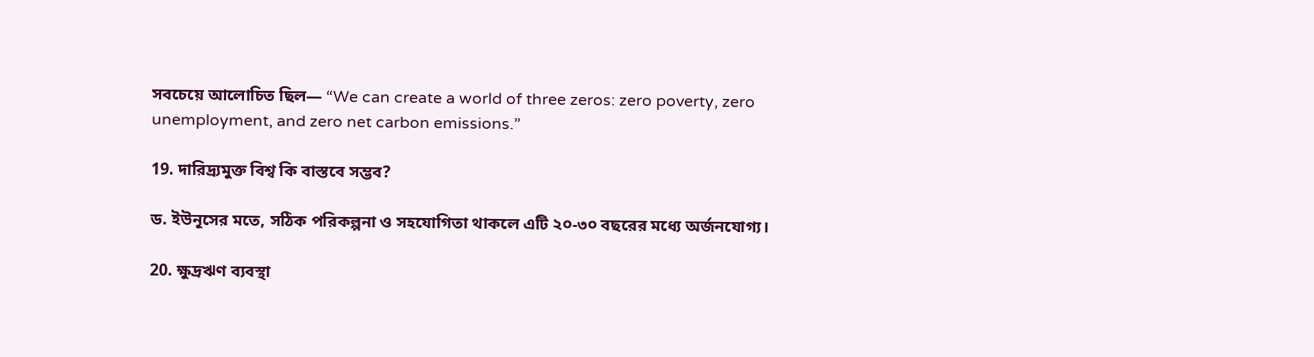সবচেয়ে আলোচিত ছিল— “We can create a world of three zeros: zero poverty, zero unemployment, and zero net carbon emissions.”

19. দারিদ্র্যমুক্ত বিশ্ব কি বাস্তবে সম্ভব?

ড. ইউনূসের মতে, সঠিক পরিকল্পনা ও সহযোগিতা থাকলে এটি ২০-৩০ বছরের মধ্যে অর্জনযোগ্য।

20. ক্ষুদ্রঋণ ব্যবস্থা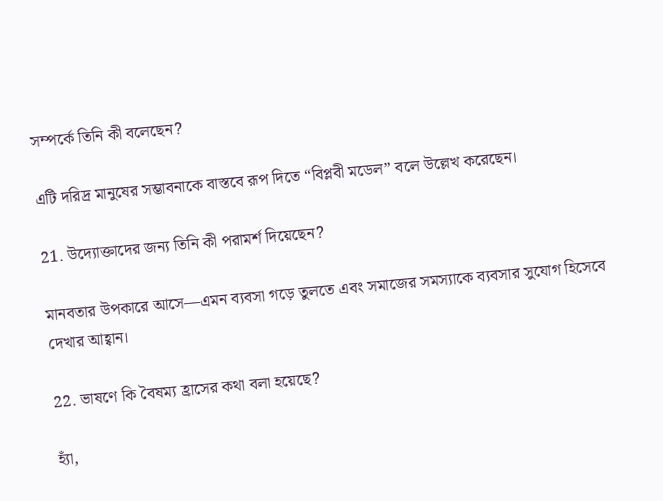সম্পর্কে তিনি কী বলেছেন?

এটি দরিদ্র মানুষের সম্ভাবনাকে বাস্তবে রূপ দিতে “বিপ্লবী মডেল” বলে উল্লেখ করেছেন।

21. উদ্যোক্তাদের জন্য তিনি কী পরামর্শ দিয়েছেন?

মানবতার উপকারে আসে—এমন ব্যবসা গড়ে তুলতে এবং সমাজের সমস্যাকে ব্যবসার সুযোগ হিসেবে দেখার আহ্বান।

22. ভাষণে কি বৈষম্য হ্রাসের কথা বলা হয়েছে?

হ্যাঁ,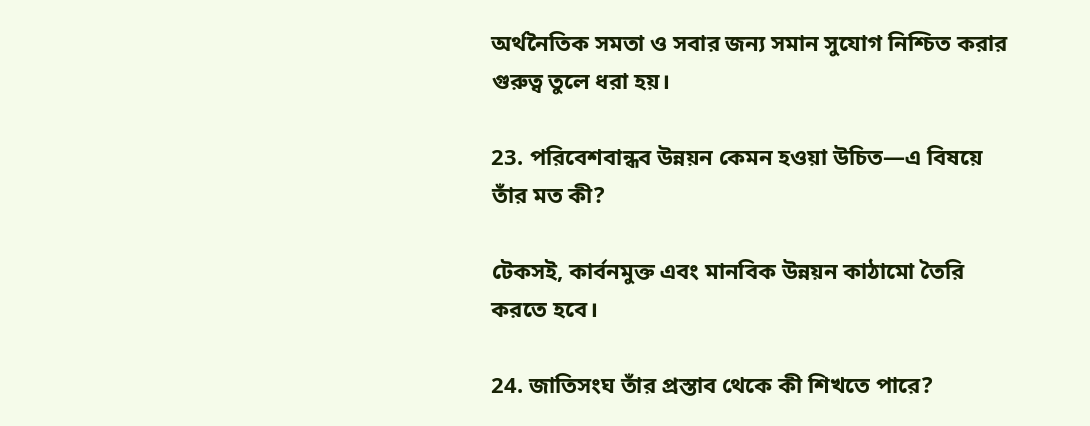অর্থনৈতিক সমতা ও সবার জন্য সমান সুযোগ নিশ্চিত করার গুরুত্ব তুলে ধরা হয়।

23. পরিবেশবান্ধব উন্নয়ন কেমন হওয়া উচিত—এ বিষয়ে তাঁর মত কী?

টেকসই, কার্বনমুক্ত এবং মানবিক উন্নয়ন কাঠামো তৈরি করতে হবে।

24. জাতিসংঘ তাঁর প্রস্তাব থেকে কী শিখতে পারে?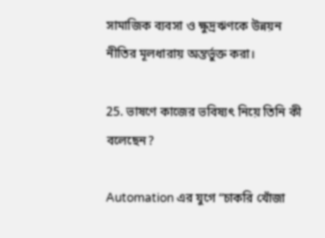সামাজিক ব্যবসা ও ক্ষুদ্রঋণকে উন্নয়ন নীতির মূলধারায় অন্তর্ভুক্ত করা।

25. ভাষণে কাজের ভবিষ্যৎ নিয়ে তিনি কী বলেছেন?

Automation এর যুগে “চাকরি খোঁজা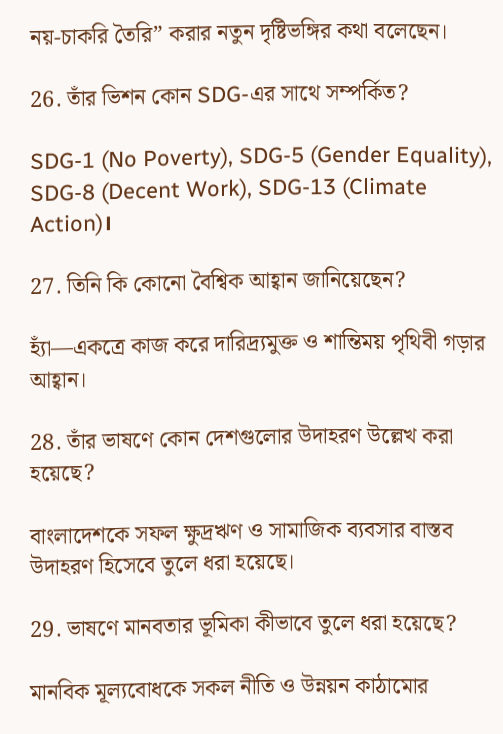নয়-চাকরি তৈরি” করার নতুন দৃষ্টিভঙ্গির কথা বলেছেন।

26. তাঁর ভিশন কোন SDG-এর সাথে সম্পর্কিত?

SDG-1 (No Poverty), SDG-5 (Gender Equality), SDG-8 (Decent Work), SDG-13 (Climate Action)।

27. তিনি কি কোনো বৈশ্বিক আহ্বান জানিয়েছেন?

হ্যাঁ—একত্রে কাজ করে দারিদ্র্যমুক্ত ও শান্তিময় পৃথিবী গড়ার আহ্বান।

28. তাঁর ভাষণে কোন দেশগুলোর উদাহরণ উল্লেখ করা হয়েছে?

বাংলাদেশকে সফল ক্ষুদ্রঋণ ও সামাজিক ব্যবসার বাস্তব উদাহরণ হিসেবে তুলে ধরা হয়েছে।

29. ভাষণে মানবতার ভূমিকা কীভাবে তুলে ধরা হয়েছে?

মানবিক মূল্যবোধকে সকল নীতি ও উন্নয়ন কাঠামোর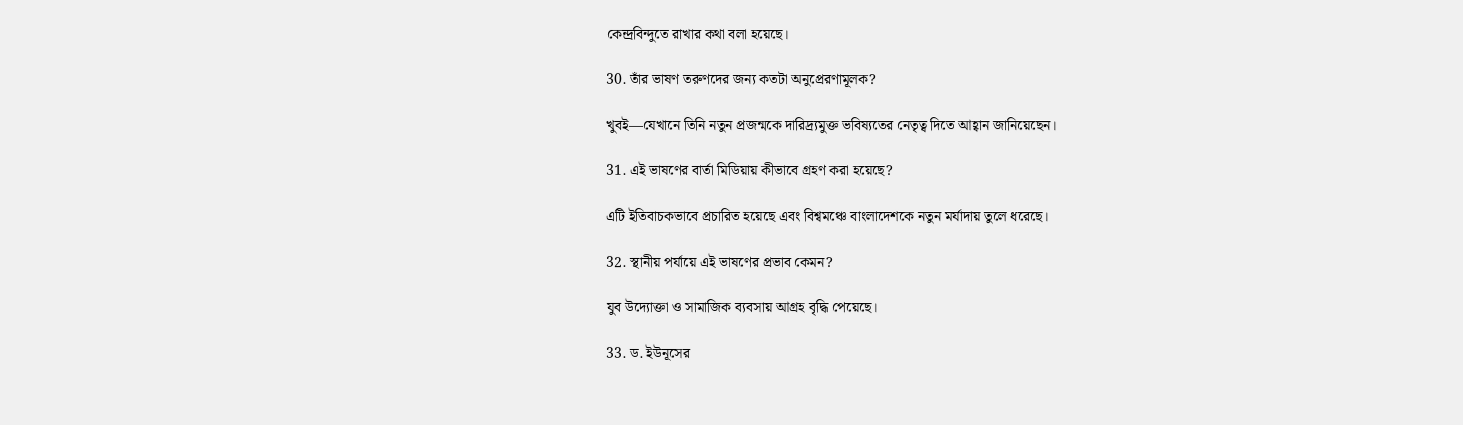কেন্দ্রবিন্দুতে রাখার কথা বলা হয়েছে।

30. তাঁর ভাষণ তরুণদের জন্য কতটা অনুপ্রেরণামূলক?

খুবই—যেখানে তিনি নতুন প্রজন্মকে দারিদ্র্যমুক্ত ভবিষ্যতের নেতৃত্ব দিতে আহ্বান জানিয়েছেন।

31. এই ভাষণের বার্তা মিডিয়ায় কীভাবে গ্রহণ করা হয়েছে?

এটি ইতিবাচকভাবে প্রচারিত হয়েছে এবং বিশ্বমঞ্চে বাংলাদেশকে নতুন মর্যাদায় তুলে ধরেছে।

32. স্থানীয় পর্যায়ে এই ভাষণের প্রভাব কেমন?

যুব উদ্যোক্তা ও সামাজিক ব্যবসায় আগ্রহ বৃদ্ধি পেয়েছে।

33. ড. ইউনূসের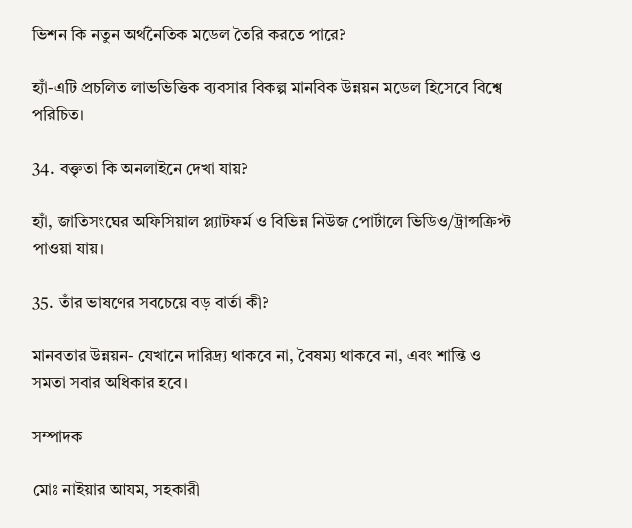ভিশন কি নতুন অর্থনৈতিক মডেল তৈরি করতে পারে?

হ্যাঁ-এটি প্রচলিত লাভভিত্তিক ব্যবসার বিকল্প মানবিক উন্নয়ন মডেল হিসেবে বিশ্বে পরিচিত।

34. বক্তৃতা কি অনলাইনে দেখা যায়?

হ্যাঁ, জাতিসংঘের অফিসিয়াল প্ল্যাটফর্ম ও বিভিন্ন নিউজ পোর্টালে ভিডিও/ট্রান্সক্রিপ্ট পাওয়া যায়।

35. তাঁর ভাষণের সবচেয়ে বড় বার্তা কী?

মানবতার উন্নয়ন- যেখানে দারিদ্র্য থাকবে না, বৈষম্য থাকবে না, এবং শান্তি ও সমতা সবার অধিকার হবে।

সম্পাদক

মোঃ নাইয়ার আযম, সহকারী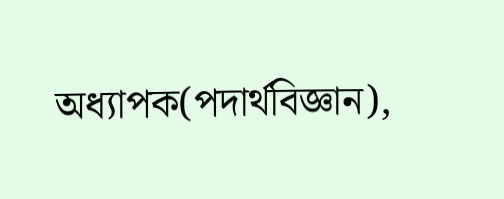অধ্যাপক(পদার্থবিজ্ঞান),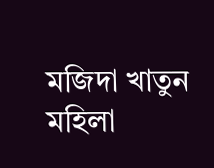মজিদা খাতুন মহিলা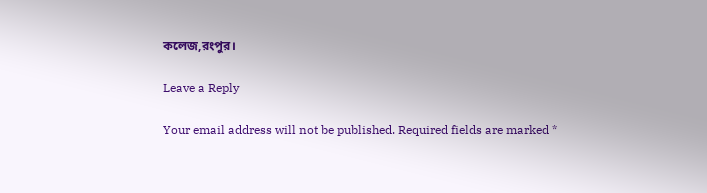কলেজ,রংপুর।

Leave a Reply

Your email address will not be published. Required fields are marked *